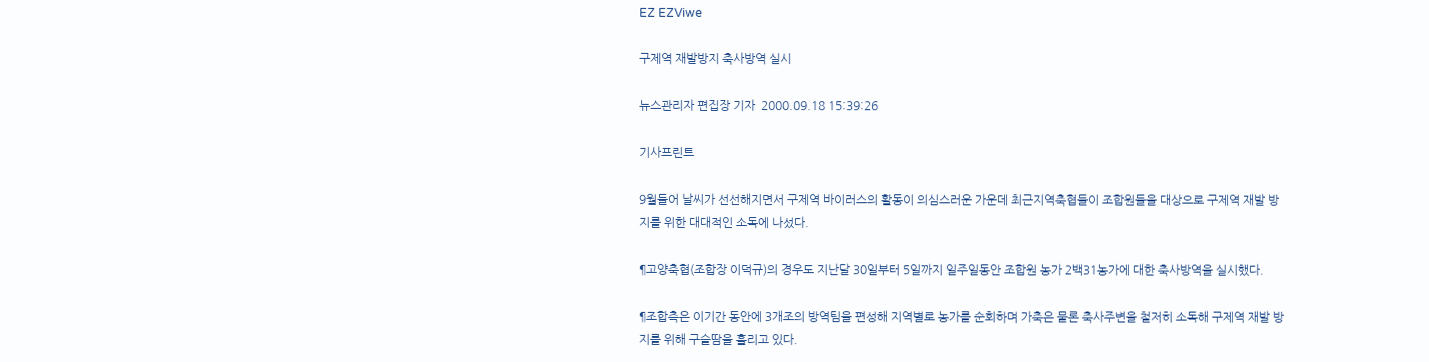EZ EZViwe

구제역 재발방지 축사방역 실시

뉴스관리자 편집장 기자  2000.09.18 15:39:26

기사프린트

9월들어 날씨가 선선해지면서 구제역 바이러스의 활동이 의심스러운 가운데 최근지역축협들이 조합원들을 대상으로 구제역 재발 방지를 위한 대대적인 소독에 나섰다.

¶고양축협(조합장 이덕규)의 경우도 지난달 30일부터 5일까지 일주일동안 조합원 농가 2백31농가에 대한 축사방역을 실시했다.

¶조합측은 이기간 동안에 3개조의 방역팀을 편성해 지역별로 농가를 순회하며 가축은 물론 축사주변을 철저히 소독해 구제역 재발 방지를 위해 구슬땀을 흘리고 있다.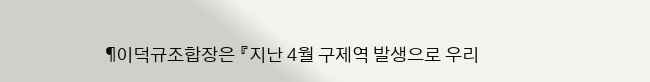¶이덕규조합장은 『지난 4월 구제역 발생으로 우리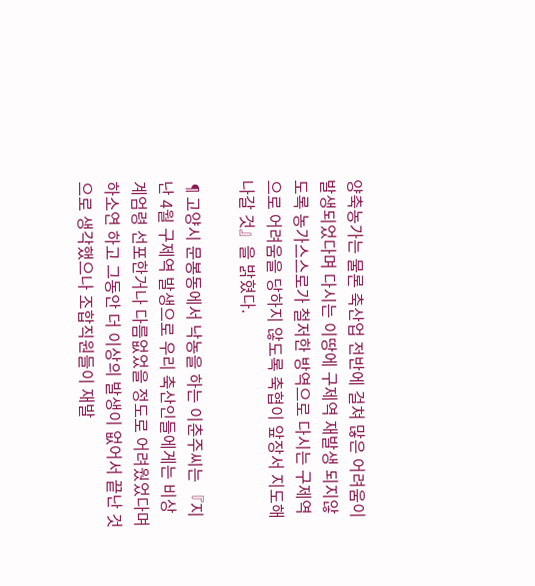양축농가는 물론 축산업 전반에 걸쳐 많은 어려움이 발생되었다며 다시는 이땅에 구제역 재발생 되지않도록 농가스스로가 철저한 방역으로 다시는 구제역으로 어려움을 당하지 않도록 축협이 앞장서 지도해 나갈 것』을 밝혔다.

¶고양시 문봉동에서 낙농을 하는 이춘주씨는 『지난 4월 구제역 발생으로 우리 축산인들에게는 비상 계엄령 선포한거나 다름없었을 정도로 어려웠었다며 하소연 하고 그동안 더 이상의 발생이 없어서 끝난 것으로 생각했으나 조합직원들이 재발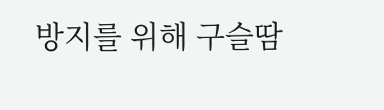방지를 위해 구슬땀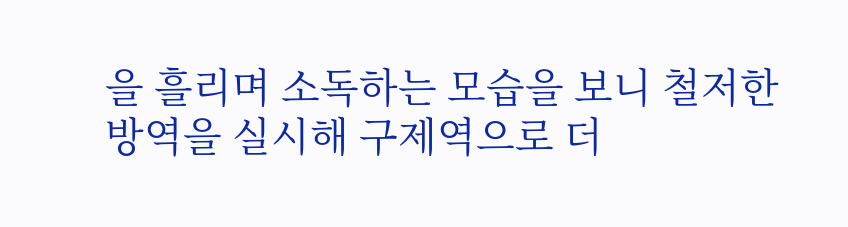을 흘리며 소독하는 모습을 보니 철저한 방역을 실시해 구제역으로 더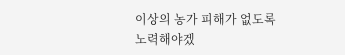이상의 농가 피해가 없도록 노력해야겠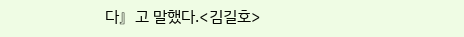다』고 말했다.<김길호>